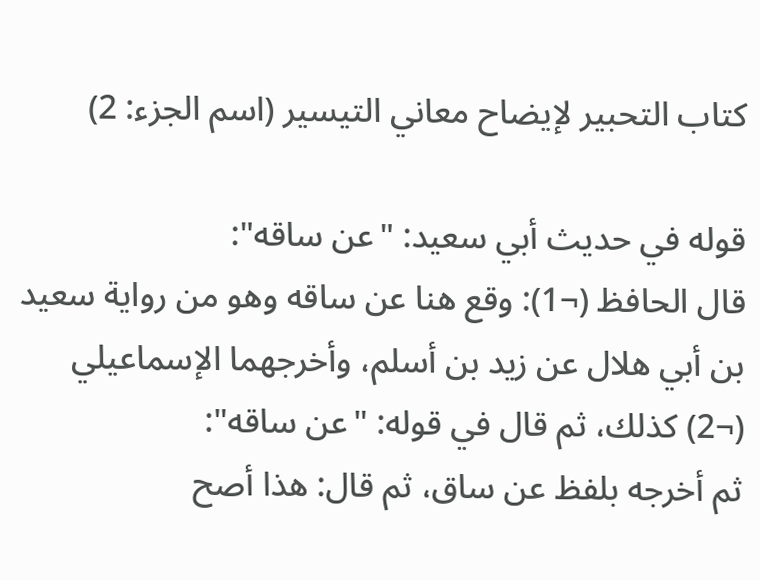كتاب التحبير لإيضاح معاني التيسير (اسم الجزء: 2)

قوله في حديث أبي سعيد: "عن ساقه":
قال الحافظ (¬1): وقع هنا عن ساقه وهو من رواية سعيد بن أبي هلال عن زيد بن أسلم، وأخرجهما الإسماعيلي (¬2) كذلك، ثم قال في قوله: "عن ساقه":
ثم أخرجه بلفظ عن ساق، ثم قال: هذا أصح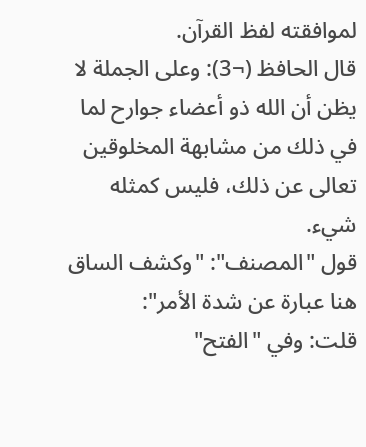لموافقته لفظ القرآن.
قال الحافظ (¬3): وعلى الجملة لا يظن أن الله ذو أعضاء جوارح لما في ذلك من مشابهة المخلوقين تعالى عن ذلك، فليس كمثله شيء.
قول "المصنف": "وكشف الساق هنا عبارة عن شدة الأمر":
قلت: وفي "الفتح"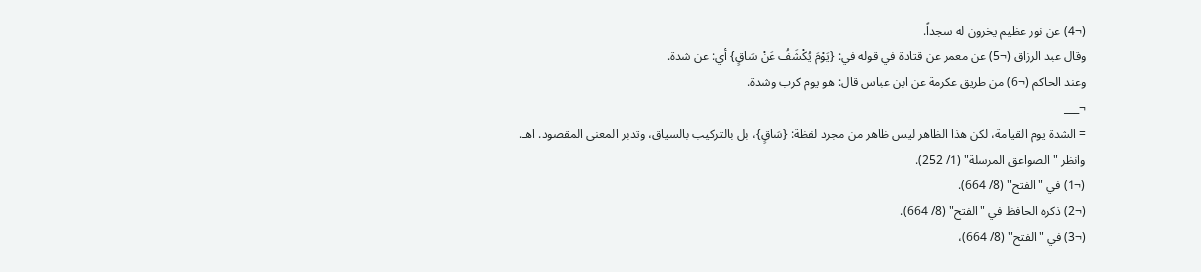(¬4) عن نور عظيم يخرون له سجداً.
وقال عبد الرزاق (¬5) عن معمر عن قتادة في قوله في: {يَوْمَ يُكْشَفُ عَنْ سَاقٍ} أي: عن شدة.
وعند الحاكم (¬6) من طريق عكرمة عن ابن عباس قال: هو يوم كرب وشدة.
¬___
= الشدة يوم القيامة، لكن هذا الظاهر ليس ظاهر من مجرد لفظة: {سَاقٍ}، بل بالتركيب بالسياق، وتدبر المعنى المقصود. اهـ.
وانظر "الصواعق المرسلة" (1/ 252).
(¬1) في "الفتح" (8/ 664).
(¬2) ذكره الحافظ في "الفتح" (8/ 664).
(¬3) في "الفتح" (8/ 664)،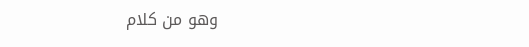وهو من كلام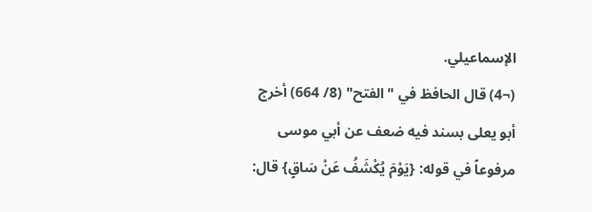الإسماعيلي.
(¬4) قال الحافظ في "الفتح" (8/ 664) أخرج أبو يعلى بسند فيه ضعف عن أبي موسى مرفوعاً في قوله: {يَوْمَ يُكْشَفُ عَنْ سَاقٍ} قال: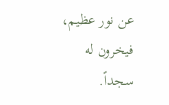عن نور عظيم، فيخرون له سجداً.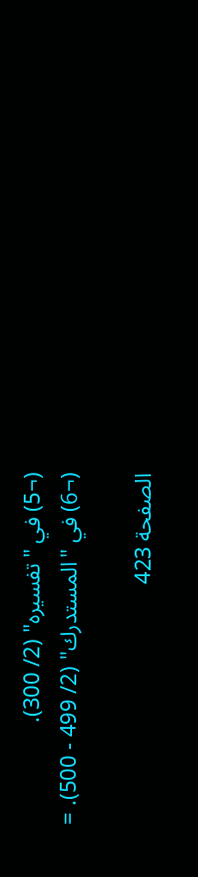(¬5) في "تفسيره" (2/ 300).
(¬6) في "المستدرك" (2/ 499 - 500). =

الصفحة 423